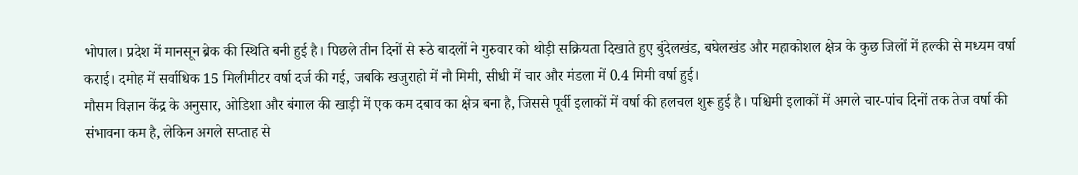भोपाल। प्रदेश में मानसून ब्रेक की स्थिति बनी हुई है। पिछले तीन दिनों से रूठे बादलों ने गुरुवार को थोड़ी सक्रियता दिखाते हुए बुंदेलखंड, बघेलखंड और महाकोशल क्षेत्र के कुछ जिलों में हल्की से मध्यम वर्षा कराई। दमोह में सर्वाधिक 15 मिलीमीटर वर्षा दर्ज की गई, जबकि खजुराहो में नौ मिमी, सीधी में चार और मंडला में 0.4 मिमी वर्षा हुई।
मौसम विज्ञान केंद्र के अनुसार, ओडिशा और बंगाल की खाड़ी में एक कम दबाव का क्षेत्र बना है, जिससे पूर्वी इलाकों में वर्षा की हलचल शुरू हुई है। पश्चिमी इलाकों में अगले चार-पांच दिनों तक तेज वर्षा की संभावना कम है, लेकिन अगले सप्ताह से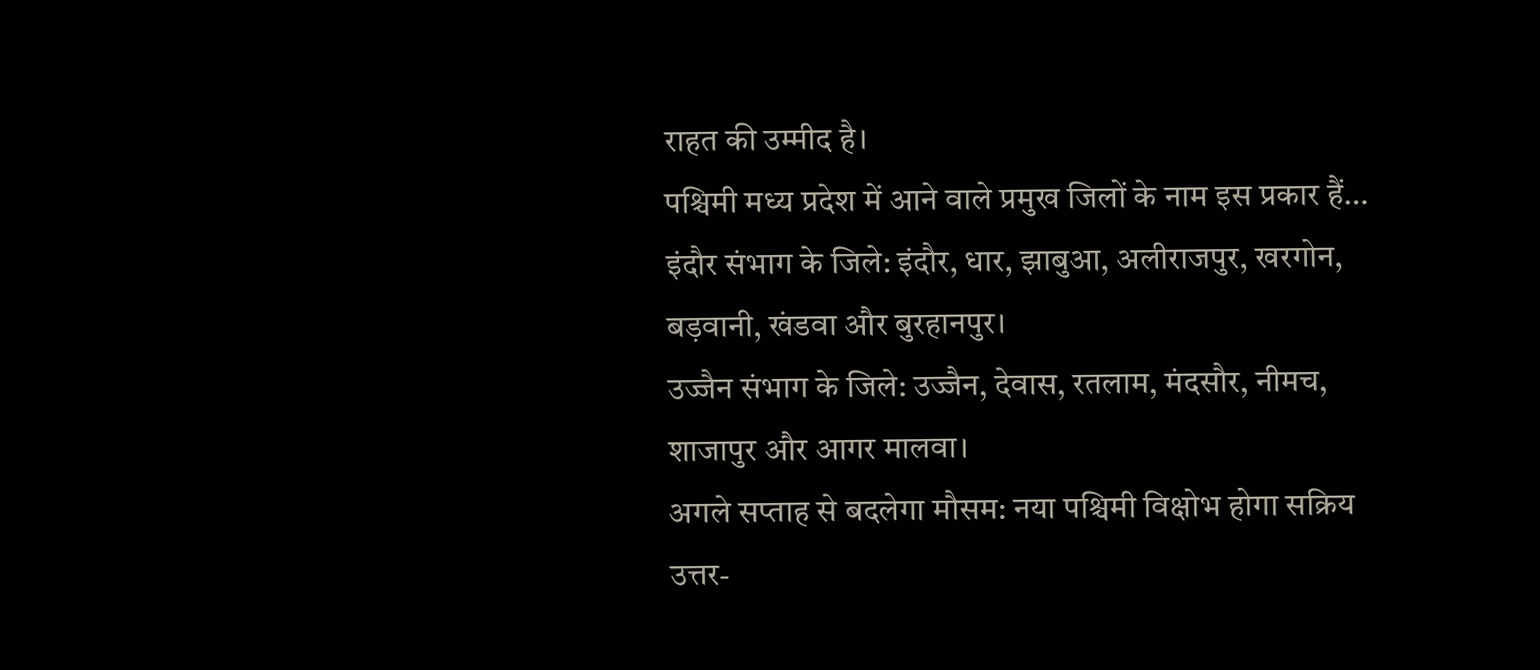राहत की उम्मीद है।
पश्चिमी मध्य प्रदेश में आने वाले प्रमुख जिलों के नाम इस प्रकार हैं…
इंदौर संभाग के जिले: इंदौर, धार, झाबुआ, अलीराजपुर, खरगोन, बड़वानी, खंडवा और बुरहानपुर।
उज्जैन संभाग के जिले: उज्जैन, देवास, रतलाम, मंदसौर, नीमच, शाजापुर और आगर मालवा।
अगले सप्ताह से बदलेगा मौसम: नया पश्चिमी विक्षोभ होगा सक्रिय
उत्तर-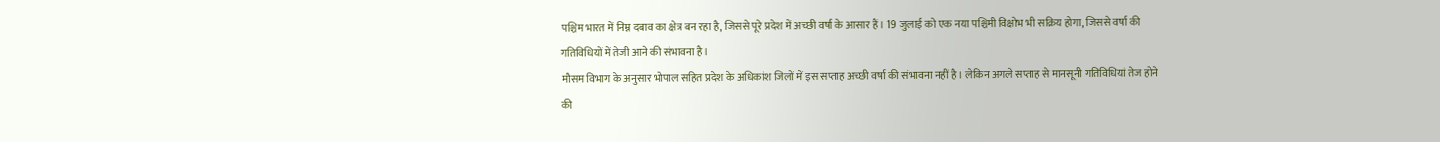पश्चिम भारत में निम्न दबाव का क्षेत्र बन रहा है, जिससे पूरे प्रदेश में अच्छी वर्षा के आसार हैं। 19 जुलाई को एक नया पश्चिमी विक्षोभ भी सक्रिय होगा, जिससे वर्षा की गतिविधियों में तेजी आने की संभावना है।
मौसम विभाग के अनुसार भोपाल सहित प्रदेश के अधिकांश जिलों में इस सप्ताह अच्छी वर्षा की संभावना नहीं है। लेकिन अगले सप्ताह से मानसूनी गतिविधियां तेज होने की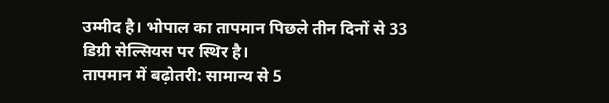उम्मीद है। भोपाल का तापमान पिछले तीन दिनों से 33 डिग्री सेल्सियस पर स्थिर है।
तापमान में बढ़ोतरी: सामान्य से 5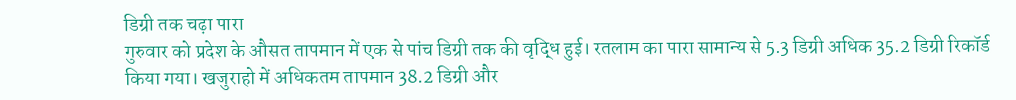डिग्री तक चढ़ा पारा
गुरुवार को प्रदेश के औसत तापमान में एक से पांच डिग्री तक की वृद्धि हुई। रतलाम का पारा सामान्य से 5.3 डिग्री अधिक 35.2 डिग्री रिकॉर्ड किया गया। खजुराहो में अधिकतम तापमान 38.2 डिग्री और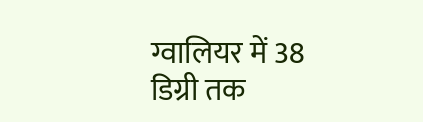ग्वालियर में 38 डिग्री तक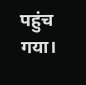पहुंच गया।